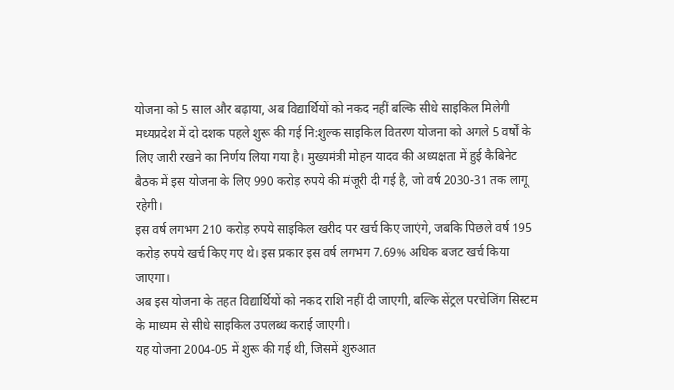योजना को 5 साल और बढ़ाया, अब विद्यार्थियों को नकद नहीं बल्कि सीधे साइकिल मिलेगी
मध्यप्रदेश में दो दशक पहले शुरू की गई नि:शुल्क साइकिल वितरण योजना को अगले 5 वर्षों के लिए जारी रखने का निर्णय लिया गया है। मुख्यमंत्री मोहन यादव की अध्यक्षता में हुई कैबिनेट बैठक में इस योजना के लिए 990 करोड़ रुपये की मंजूरी दी गई है, जो वर्ष 2030-31 तक लागू रहेगी।
इस वर्ष लगभग 210 करोड़ रुपये साइकिल खरीद पर खर्च किए जाएंगे, जबकि पिछले वर्ष 195 करोड़ रुपये खर्च किए गए थे। इस प्रकार इस वर्ष लगभग 7.69% अधिक बजट खर्च किया जाएगा।
अब इस योजना के तहत विद्यार्थियों को नकद राशि नहीं दी जाएगी, बल्कि सेंट्रल परचेजिंग सिस्टम के माध्यम से सीधे साइकिल उपलब्ध कराई जाएगी।
यह योजना 2004-05 में शुरू की गई थी, जिसमें शुरुआत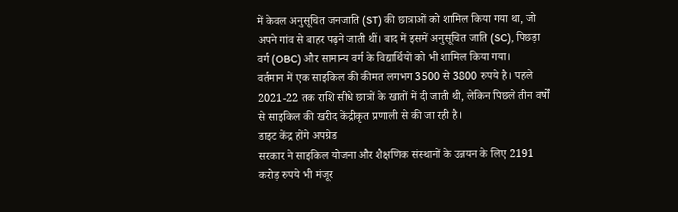में केवल अनुसूचित जनजाति (ST) की छात्राओं को शामिल किया गया था, जो अपने गांव से बाहर पढ़ने जाती थीं। बाद में इसमें अनुसूचित जाति (SC), पिछड़ा वर्ग (OBC) और सामान्य वर्ग के विद्यार्थियों को भी शामिल किया गया।
वर्तमान में एक साइकिल की कीमत लगभग 3500 से 3800 रुपये है। पहले 2021-22 तक राशि सीधे छात्रों के खातों में दी जाती थी, लेकिन पिछले तीन वर्षों से साइकिल की खरीद केंद्रीकृत प्रणाली से की जा रही है।
डाइट केंद्र होंगे अपग्रेड
सरकार ने साइकिल योजना और शैक्षणिक संस्थानों के उन्नयन के लिए 2191 करोड़ रुपये भी मंजूर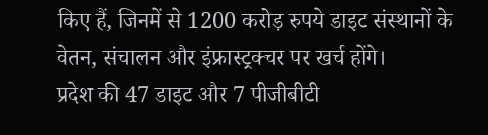किए हैं, जिनमें से 1200 करोड़ रुपये डाइट संस्थानों के वेतन, संचालन और इंफ्रास्ट्रक्चर पर खर्च होंगे।
प्रदेश की 47 डाइट और 7 पीजीबीटी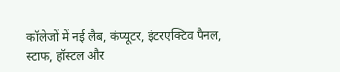कॉलेजों में नई लैब, कंप्यूटर, इंटरएक्टिव पैनल, स्टाफ, हॉस्टल और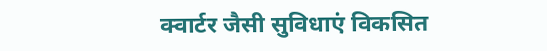क्वार्टर जैसी सुविधाएं विकसित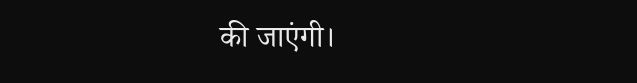की जाएंगी।